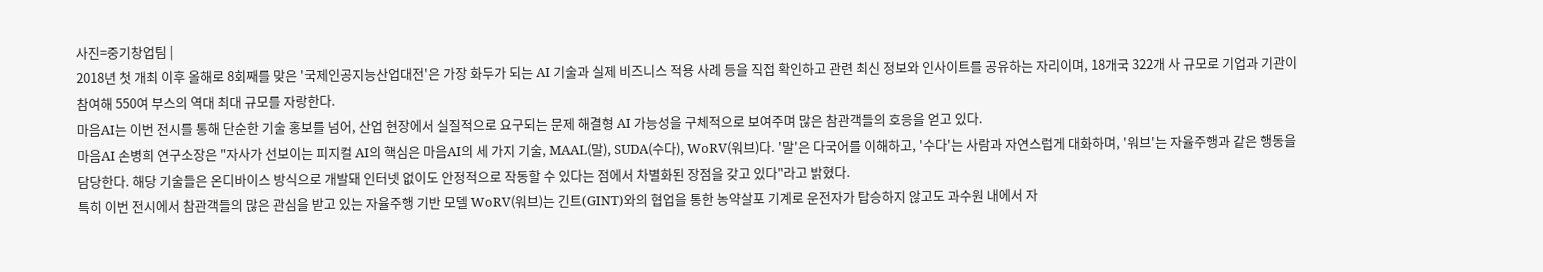사진=중기창업팀 |
2018년 첫 개최 이후 올해로 8회째를 맞은 '국제인공지능산업대전'은 가장 화두가 되는 AI 기술과 실제 비즈니스 적용 사례 등을 직접 확인하고 관련 최신 정보와 인사이트를 공유하는 자리이며, 18개국 322개 사 규모로 기업과 기관이 참여해 550여 부스의 역대 최대 규모를 자랑한다.
마음AI는 이번 전시를 통해 단순한 기술 홍보를 넘어, 산업 현장에서 실질적으로 요구되는 문제 해결형 AI 가능성을 구체적으로 보여주며 많은 참관객들의 호응을 얻고 있다.
마음AI 손병희 연구소장은 "자사가 선보이는 피지컬 AI의 핵심은 마음AI의 세 가지 기술, MAAL(말), SUDA(수다), WoRV(워브)다. '말'은 다국어를 이해하고, '수다'는 사람과 자연스럽게 대화하며, '워브'는 자율주행과 같은 행동을 담당한다. 해당 기술들은 온디바이스 방식으로 개발돼 인터넷 없이도 안정적으로 작동할 수 있다는 점에서 차별화된 장점을 갖고 있다"라고 밝혔다.
특히 이번 전시에서 참관객들의 많은 관심을 받고 있는 자율주행 기반 모델 WoRV(워브)는 긴트(GINT)와의 협업을 통한 농약살포 기계로 운전자가 탑승하지 않고도 과수원 내에서 자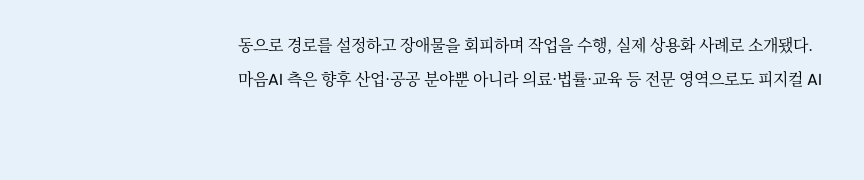동으로 경로를 설정하고 장애물을 회피하며 작업을 수행, 실제 상용화 사례로 소개됐다.
마음AI 측은 향후 산업·공공 분야뿐 아니라 의료·법률·교육 등 전문 영역으로도 피지컬 AI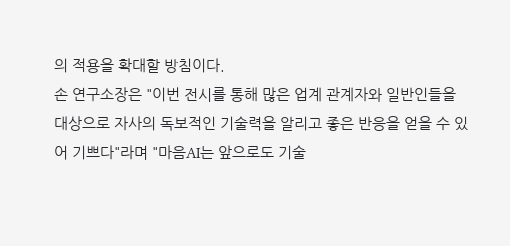의 적용을 확대할 방침이다.
손 연구소장은 "이번 전시를 통해 많은 업계 관계자와 일반인들을 대상으로 자사의 독보적인 기술력을 알리고 좋은 반응을 얻을 수 있어 기쁘다"라며 "마음AI는 앞으로도 기술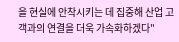을 현실에 안착시키는 데 집중해 산업 고객과의 연결을 더욱 가속화하겠다"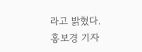라고 밝혔다.
홍보경 기자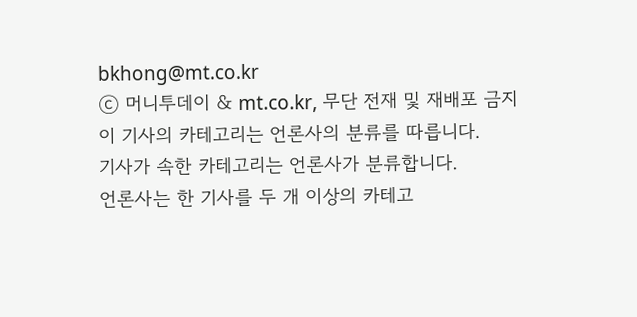bkhong@mt.co.kr
ⓒ 머니투데이 & mt.co.kr, 무단 전재 및 재배포 금지
이 기사의 카테고리는 언론사의 분류를 따릅니다.
기사가 속한 카테고리는 언론사가 분류합니다.
언론사는 한 기사를 두 개 이상의 카테고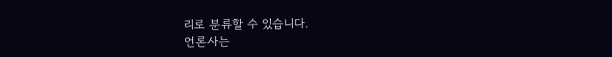리로 분류할 수 있습니다.
언론사는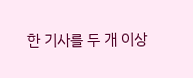한 기사를 두 개 이상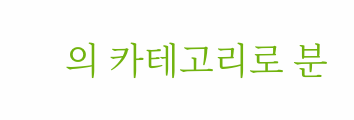의 카테고리로 분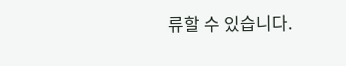류할 수 있습니다.